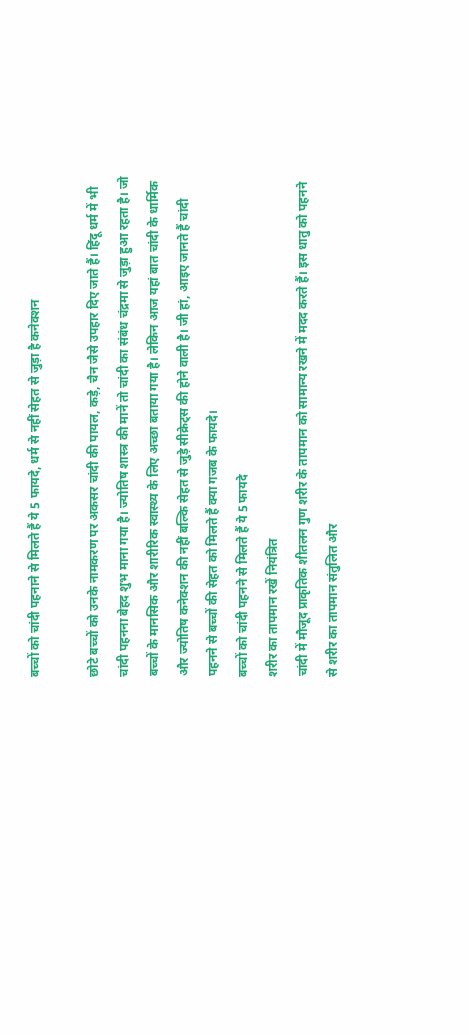बच्चों को चांदी पहनाने से मिलते हैं ये 5 फायदे, धर्म से नहीं सेहत से जुड़ा है कनेक्शन

छोटे बच्चों को उनके नामकरण पर अकसर चांदी की पायल, कड़े, चैन जैसे उपहार दिए जाते हैं। हिंदू धर्म में भी चांदी पहनना बेहद शुभ माना गया है। ज्योतिष शास्त्र की मानें तो चांदी का संबंध चंद्रमा से जुड़ा हुआ रहता है। जो बच्चों के मानसिक और शारीरिक स्वास्थ्य के लिए अच्छा बताया गया है। लेकिन आज यहां बात चांदी के धार्मिक और ज्योतिष कनेक्शन की नहीं बल्कि सेहत से जुड़े सीक्रेट्स की होने वाली है। जी हां, आइए जानते हैं चांदी पहनने से बच्चों की सेहत को मिलते हैं क्या गजब के फायदे।
बच्चों को चांदी पहनने से मिलते हैं ये 5 फायदे
शरीर का तापमान रखें नियंत्रित
चांदी में मौजूद प्राकृतिक शीतलन गुण शरीर के तापमान को सामान्य रखने में मदद करते हैं। इस धातु को पहनने से शरीर का तापमान संतुलित और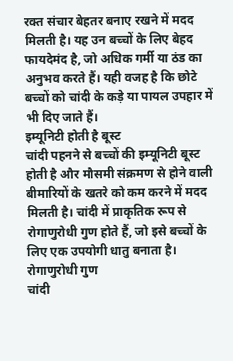रक्त संचार बेहतर बनाए रखने में मदद मिलती है। यह उन बच्चों के लिए बेहद फायदेमंद है, जो अधिक गर्मी या ठंड का अनुभव करते हैं। यही वजह है कि छोटे बच्चों को चांदी के कड़े या पायल उपहार में भी दिए जाते हैं।
इम्यूनिटी होती है बूस्ट
चांदी पहनने से बच्चों की इम्यूनिटी बूस्ट होती है और मौसमी संक्रमण से होने वाली बीमारियों के खतरे को कम करने में मदद मिलती है। चांदी में प्राकृतिक रूप से रोगाणुरोधी गुण होते हैं, जो इसे बच्चों के लिए एक उपयोगी धातु बनाता है।
रोगाणुरोधी गुण
चांदी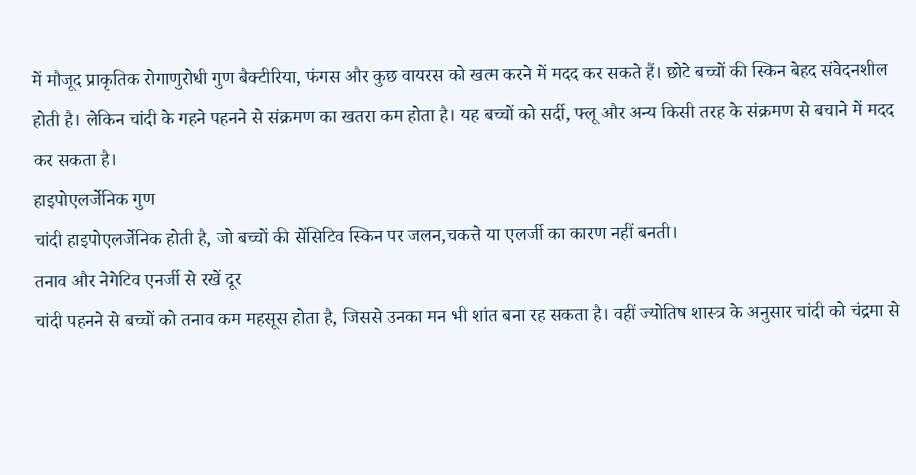में मौजूद प्राकृतिक रोगाणुरोधी गुण बैक्टीरिया, फंगस और कुछ वायरस को खत्म करने में मदद कर सकते हैं। छोटे बच्चों की स्किन बेहद संवेदनशील होती है। लेकिन चांदी के गहने पहनने से संक्रमण का खतरा कम होता है। यह बच्चों को सर्दी, फ्लू और अन्य किसी तरह के संक्रमण से बचाने में मदद कर सकता है।
हाइपोएलर्जेनिक गुण
चांदी हाइपोएलर्जेनिक होती है, जो बच्चों की सेंसिटिव स्किन पर जलन,चकत्ते या एलर्जी का कारण नहीं बनती।
तनाव और नेगेटिव एनर्जी से रखें दूर
चांदी पहनने से बच्चों को तनाव कम महसूस होता है, जिससे उनका मन भी शांत बना रह सकता है। वहीं ज्योतिष शास्त्र के अनुसार चांदी को चंद्रमा से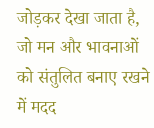जोड़कर देखा जाता है, जो मन और भावनाओं को संतुलित बनाए रखने में मदद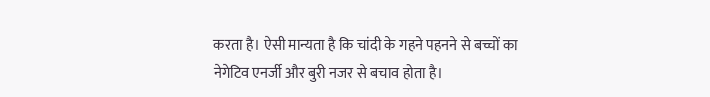करता है। ऐसी मान्यता है कि चांदी के गहने पहनने से बच्चों का नेगेटिव एनर्जी और बुरी नजर से बचाव होता है।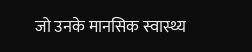जो उनके मानसिक स्वास्थ्य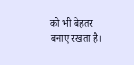को भी बेहतर बनाए रखता है।